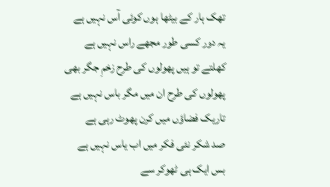تھک ہار کے بیٹھا ہوں کوئی آس نہیں ہے
یہ دور کسی طور مجھے راس نہیں ہے
کھلتے تو ہیں پھولوں کی طرح زخمِ جگر بھی
پھولوں کی طرح ان میں مگر باس نہیں ہے
تاریک فضاؤں میں کرن پھوٹ رہی ہے
صد شکر نئی فکر میں اب یاس نہیں ہے
بس ایک ہی ٹھوکر سے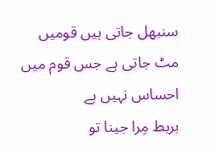سنبھل جاتی ہیں قومیں
مٹ جاتی ہے جس قوم میں احساس نہیں ہے
بربط مِرا جینا تو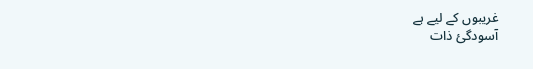غریبوں کے لیے ہے
آسودگئ ذات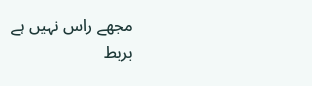مجھے راس نہیں ہے
بربط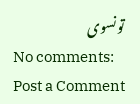تونسوی
No comments:
Post a Comment